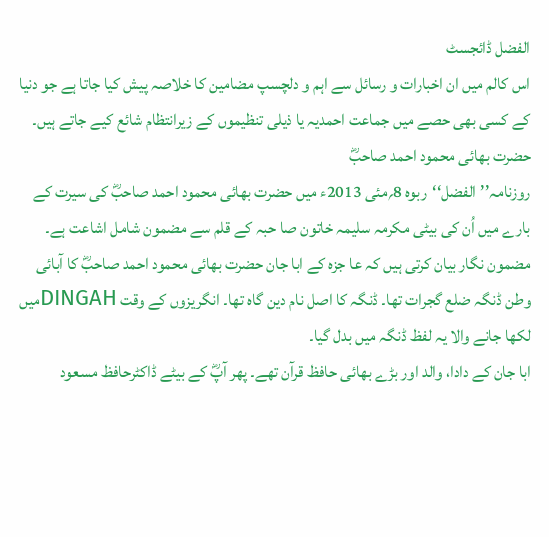الفضل ڈائجسٹ
اس کالم میں ان اخبارات و رسائل سے اہم و دلچسپ مضامین کا خلاصہ پیش کیا جاتا ہے جو دنیا کے کسی بھی حصے میں جماعت احمدیہ یا ذیلی تنظیموں کے زیرانتظام شائع کیے جاتے ہیں۔
حضرت بھائی محمود احمد صاحبؓ
روزنامہ’’الفضل‘‘ربوہ 8؍مئی 2013ء میں حضرت بھائی محمود احمد صاحبؓ کی سیرت کے بارے میں اُن کی بیٹی مکرمہ سلیمہ خاتون صا حبہ کے قلم سے مضمون شامل اشاعت ہے۔
مضمون نگار بیان کرتی ہیں کہ عا جزہ کے ابا جان حضرت بھائی محمود احمد صاحبؓ کا آبائی وطن ڈنگہ ضلع گجرات تھا۔ ڈنگہ کا اصل نام دین گاہ تھا۔ انگریزوں کے وقت DINGAHمیں لکھا جانے والا یہ لفظ ڈنگہ میں بدل گیا۔
ابا جان کے دادا، والد اور بڑے بھائی حافظ قرآن تھے۔ پھر آپؓ کے بیٹے ڈاکٹرحافظ مسعود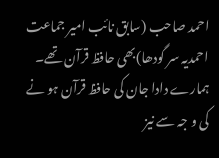احمد صاحب (سابق نائب امیر جماعت احمدیہ سر گودھا)بھی حافظ قرآن تھے۔
ہمارے دادا جان کی حافظ قرآن ہو نے کی و جہ سے نیز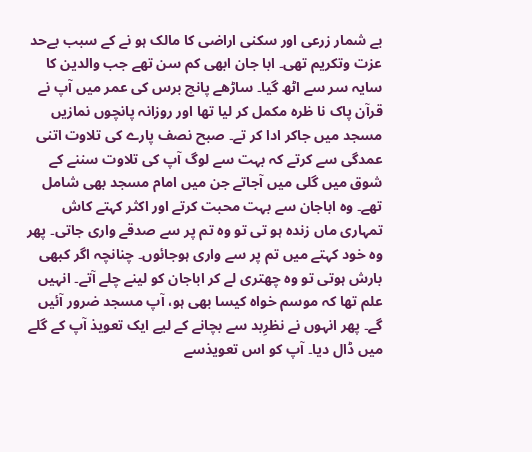بے شمار زرعی اور سکنی اراضی کا مالک ہو نے کے سبب بےحد عزت وتکریم تھی۔ ابا جان ابھی کم سن تھے جب والدین کا سایہ سر سے اٹھ گیا۔ ساڑھے پانچ برس کی عمر میں آپ نے قرآن پاک نا ظرہ مکمل کر لیا تھا اور روزانہ پانچوں نمازیں مسجد میں جاکر ادا کر تے۔ صبح نصف پارے کی تلاوت اتنی عمدگی سے کرتے کہ بہت سے لوگ آپ کی تلاوت سننے کے شوق میں گلی میں آجاتے جن میں امام مسجد بھی شامل تھے۔ وہ اباجان سے بہت محبت کرتے اور اکثر کہتے کاش تمہاری ماں زندہ ہو تی تو وہ تم پر سے صدقے واری جاتی۔ پھر وہ خود کہتے میں تم پر سے واری ہوجائوں۔ چنانچہ اگر کبھی بارش ہوتی تو وہ چھتری لے کر اباجان کو لینے چلے آتے۔ انہیں علم تھا کہ موسم خواہ کیسا بھی ہو، آپ مسجد ضرور آئیں گے۔ پھر انہوں نے نظرِبد سے بچانے کے لیے ایک تعویذ آپ کے گلے میں ڈال دیا۔ آپ کو اس تعویذسے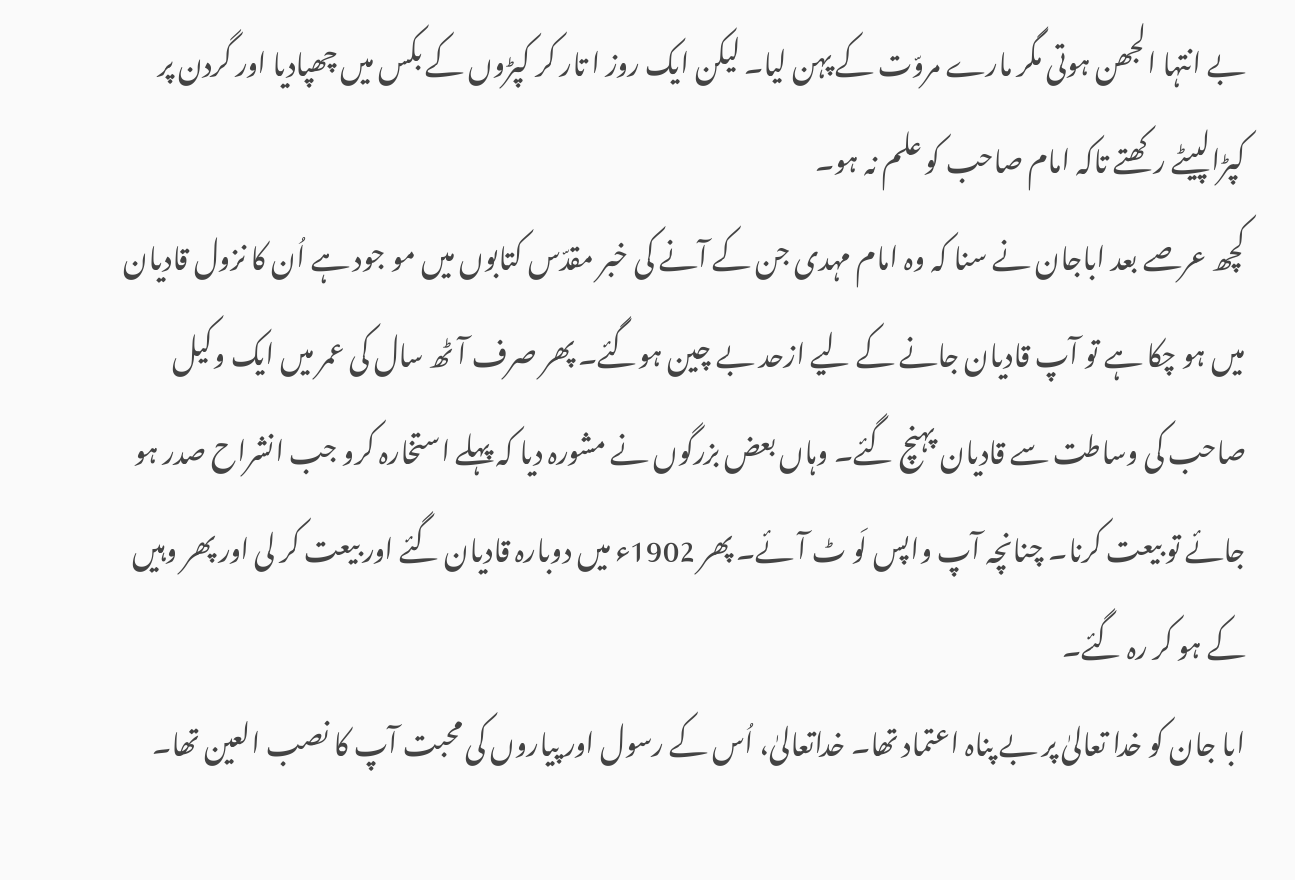بے انتہا الجھن ہوتی مگر مارے مروّت کے پہن لیا۔ لیکن ایک روز ا تار کر کپڑوں کے بکس میں چھپادیا اور گردن پر کپڑالپیٹے رکھتے تاکہ امام صاحب کو علم نہ ہو۔
کچھ عرصے بعد اباجان نے سنا کہ وہ امام مہدی جن کے آنے کی خبر مقدّس کتابوں میں مو جود ہے اُن کا نزول قادیان میں ہو چکا ہے تو آپ قادیان جانے کے لیے ازحد بے چین ہوگئے۔ پھر صرف آٹھ سال کی عمر میں ایک وکیل صاحب کی وساطت سے قادیان پہنچ گئے۔ وہاں بعض بزرگوں نے مشورہ دیا کہ پہلے استخارہ کرو جب انشراح صدر ہو جائے تو بیعت کرنا۔ چنانچہ آپ واپس لَو ٹ آئے۔ پھر 1902ء میں دوبارہ قادیان گئے اور بیعت کر لی اور پھر وہیں کے ہو کر رہ گئے۔
ابا جان کو خدا تعالیٰ پر بے پناہ اعتماد تھا۔ خداتعالیٰ، اُس کے رسول اور پیاروں کی محبت آپ کا نصب العین تھا۔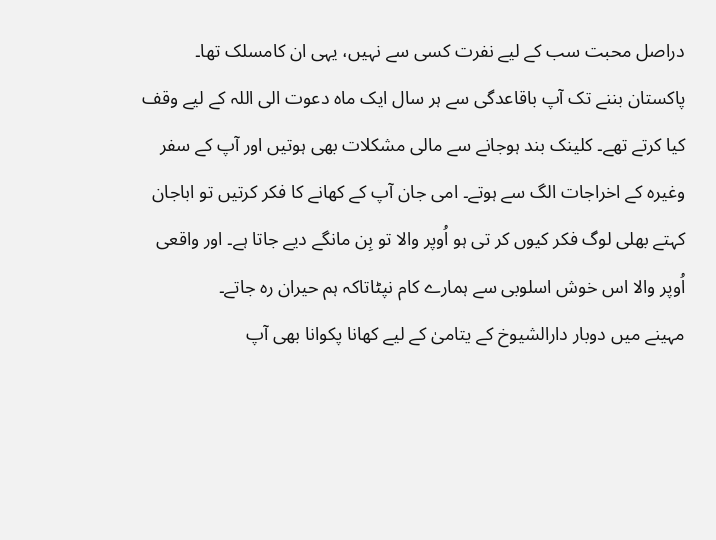دراصل محبت سب کے لیے نفرت کسی سے نہیں، یہی ان کامسلک تھا۔
پاکستان بننے تک آپ باقاعدگی سے ہر سال ایک ماہ دعوت الی اللہ کے لیے وقف کیا کرتے تھے۔ کلینک بند ہوجانے سے مالی مشکلات بھی ہوتیں اور آپ کے سفر وغیرہ کے اخراجات الگ سے ہوتے۔ امی جان آپ کے کھانے کا فکر کرتیں تو اباجان کہتے بھلی لوگ فکر کیوں کر تی ہو اُوپر والا تو بِن مانگے دیے جاتا ہے۔ اور واقعی اُوپر والا اس خوش اسلوبی سے ہمارے کام نپٹاتاکہ ہم حیران رہ جاتے۔
مہینے میں دوبار دارالشیوخ کے یتامیٰ کے لیے کھانا پکوانا بھی آپ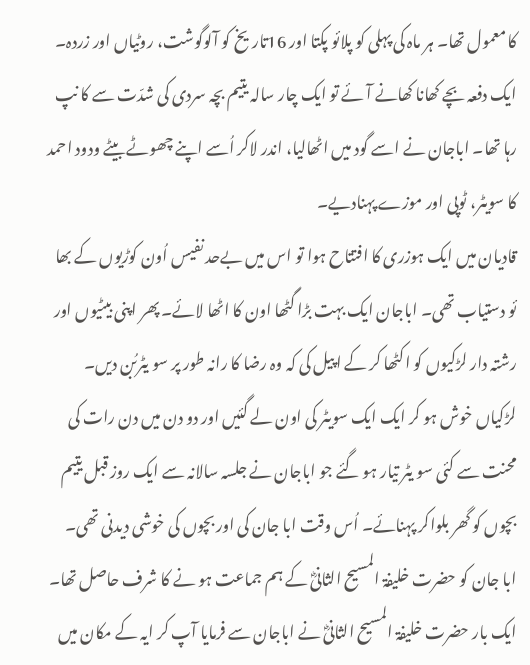کا معمول تھا۔ ہر ماہ کی پہلی کو پلائو پکتا اور 16تاریخ کو آلوگوشت، روٹیاں اور زردہ۔ ایک دفعہ بچے کھانا کھانے آئے تو ایک چار سالہ یتیم بچہ سردی کی شدّت سے کا نپ رہا تھا۔ اباجان نے اسے گود میں اٹھالیا، اندر لاکر اُسے اپنے چھوٹے بیٹے ودود احمد کا سویٹر، ٹوپی اور موزے پہنادیے۔
قادیان میں ایک ہوزری کا افتتاح ہوا تو اس میں بےحد نفیس اُون کوڑیوں کے بھا ئو دستیاب تھی۔ اباجان ایک بہت بڑا گٹھا اون کا اٹھا لائے۔ پھر اپنی بیٹیوں اور رشتہ دار لڑکیوں کو اکٹھا کر کے اپیل کی کہ وہ رضا کا رانہ طور پر سو یٹربُن دیں۔ لڑکیاں خوش ہو کر ایک ایک سویٹر کی اون لے گئیں اور دو دن میں دن رات کی محنت سے کئی سو یٹر تیار ہو گئے جو اباجان نے جلسہ سالانہ سے ایک روز قبل یتیم بچوں کو گھر بلواکر پہنائے۔ اُس وقت ابا جان کی اور بچوں کی خوشی دیدنی تھی۔
ابا جان کو حضرت خلیفۃ المسیح الثانیؓ کے ہم جماعت ہو نے کا شرف حاصل تھا۔ ایک بار حضرت خلیفۃ المسیح الثانیؓ نے اباجان سے فرمایا آپ کر ایہ کے مکان میں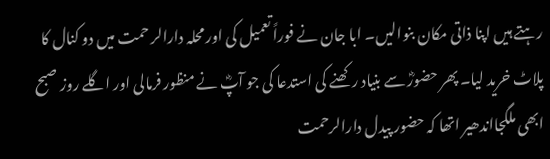رہتے ہیں اپنا ذاتی مکان بنوالیں۔ ابا جان نے فوراً تعمیل کی اور محلہ دارالر حمت میں دو کنال کا پلاٹ خرید لیا۔ پھر حضورؓ سے بنیاد رکھنے کی استدعا کی جو آپؓ نے منظور فرمالی اور اگلے روز صبح ابھی ملگجااندھیر اتھا کہ حضور پیدل دارالرحمت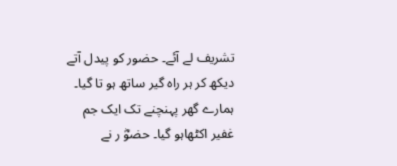تشریف لے آئے۔ حضور کو پیدل آتے دیکھ کر ہر راہ گیر ساتھ ہو تا گیا۔ ہمارے گھر پہنچنے تک ایک جم غفیر اکٹھاہو گیا۔ حضوؓ ر نے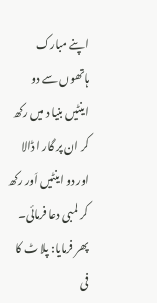اپنے مبارک ہاتھوں سے دو اینٹیں بنیا د میں رکھ کر ان پر گار ا ڈالا اور دو اینٹیں اَور رکھ کر لمبی دعا فرمائی۔ پھر فرمایا: پلا ٹ کا فی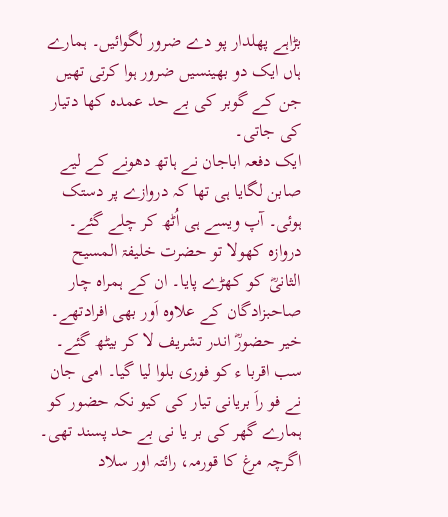بڑاہے پھلدار پو دے ضرور لگوائیں۔ ہمارے ہاں ایک دو بھینسیں ضرور ہوا کرتی تھیں جن کے گوبر کی بے حد عمدہ کھا دتیار کی جاتی۔
ایک دفعہ اباجان نے ہاتھ دھونے کے لیے صابن لگایا ہی تھا کہ دروازے پر دستک ہوئی۔ آپ ویسے ہی اُٹھ کر چلے گئے۔ دروازہ کھولا تو حضرت خلیفۃ المسیح الثانیؓ کو کھڑے پایا۔ ان کے ہمراہ چار صاحبزادگان کے علاوہ اَور بھی افرادتھے۔ خیر حضورؓ اندر تشریف لا کر بیٹھ گئے۔ سب اقربا ء کو فوری بلوا لیا گیا۔ امی جان نے فو راَ بریانی تیار کی کیو نکہ حضور کو ہمارے گھر کی بر یا نی بے حد پسند تھی۔ اگرچہ مرغ کا قورمہ، رائتہ اور سلاد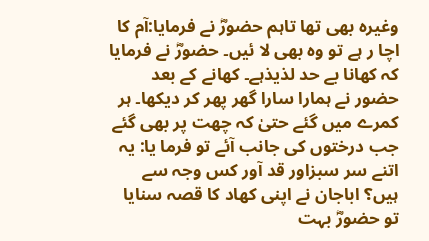وغیرہ بھی تھا تاہم حضورؓ نے فرمایا:آم کا اچا ر ہے تو وہ بھی لا ئیں۔ حضورؓ نے فرمایا کہ کھانا بے حد لذیذہے۔ کھانے کے بعد حضور نے ہمارا سارا گھر پھر کر دیکھا۔ ہر کمرے میں گئے حتیٰ کہ چھت پر بھی گئے جب درختوں کی جانب آئے تو فرما یا: یہ اتنے سر سبزاور قد آور کس وجہ سے ہیں؟ اباجان نے اپنی کھاد کا قصہ سنایا تو حضورؓ بہت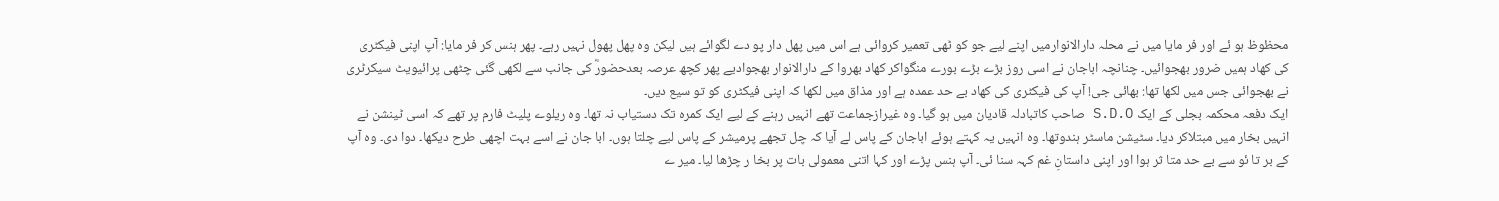محظوظ ہو ئے اور فر مایا میں نے محلہ دارالانوارمیں اپنے لیے جو کو ٹھی تعمیر کروائی ہے اس میں پھل دار پو دے لگوائے ہیں لیکن وہ پھل پھول نہیں رہے۔ پھر ہنس کر فر مایا: آپ اپنی فیکٹری کی کھاد ہمیں ضرور بھجوائیں۔ چنانچہ اباجان نے اسی روز بڑے بڑے بورے منگواکر کھاد بھروا کے دارالانوار بھجوادیے پھر کچھ عرصہ بعدحضورؓ کی جانب سے لکھی گئی چٹھی پرائیویٹ سیکرٹری نے بھجوائی جس میں لکھا تھا: بھائی جی! آپ کی فیکٹری کی کھاد بے حد عمدہ ہے اور مذاق میں لکھا کہ اپنی فیکٹری کو تو سیع دیں۔
ایک دفعہ محکمہ بجلی کے ایک S.D.O صاحب کاتبادلہ قادیان میں ہو گیا۔ وہ غیرازجماعت تھے انہیں رہنے کے لیے ایک کمرہ تک دستیاب نہ تھا۔ وہ ریلوے پلیٹ فارم پر تھے کہ اسی ٹینشن نے انہیں بخار میں مبتلاکر دیا۔ سٹیشن ماسٹر ہندوتھا۔ وہ انہیں یہ کہتے ہوئے اباجان کے پاس لے آیا کہ چل تجھے پرمیشر کے پاس لیے چلتا ہوں۔ ابا جان نے اسے بہت اچھی طرح دیکھا۔ دوا دی۔ وہ آپ کے بر تا ئو سے بے حد متا ثر ہوا اور اپنی داستانِ غم کہہ سنا ئی۔ آپ ہنس پڑے اور کہا اتنی معمولی بات پر بخا ر چڑھا لیا۔ میر ے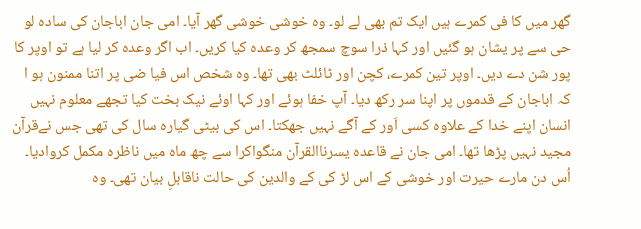گھر میں کا فی کمرے ہیں ایک تم بھی لے لو۔ وہ خوشی خوشی گھر آیا۔ امی جان اباجان کی سادہ لو حی سے پر یشان ہو گئیں اور کہا ذرا سوچ سمجھ کر وعدہ کیا کریں۔ اب اگر وعدہ کر لیا ہے تو اوپر کا پور شن دے دیں۔ اوپر تین کمرے، کچن اور ٹائلٹ بھی تھا۔ وہ شخص اس فیا ضی پر اتنا ممنون ہو ا کہ اباجان کے قدموں پر اپنا سر رکھ دیا۔ آپ خفا ہوئے اور کہا اوئے نیک بخت کیا تجھے معلوم نہیں انسان اپنے خدا کے علاوہ کسی اَور کے آگے نہیں جھکتا۔ اس کی بیٹی گیارہ سال کی تھی جس نےقرآن مجید نہیں پڑھا تھا۔ امی جان نے قاعدہ یسرناالقرآن منگواکرا سے چھ ماہ میں ناظرہ مکمل کروادیا۔ اُس دن مارے حیرت اور خوشی کے اس لڑ کی کے والدین کی حالت ناقابلِ بیان تھی۔ وہ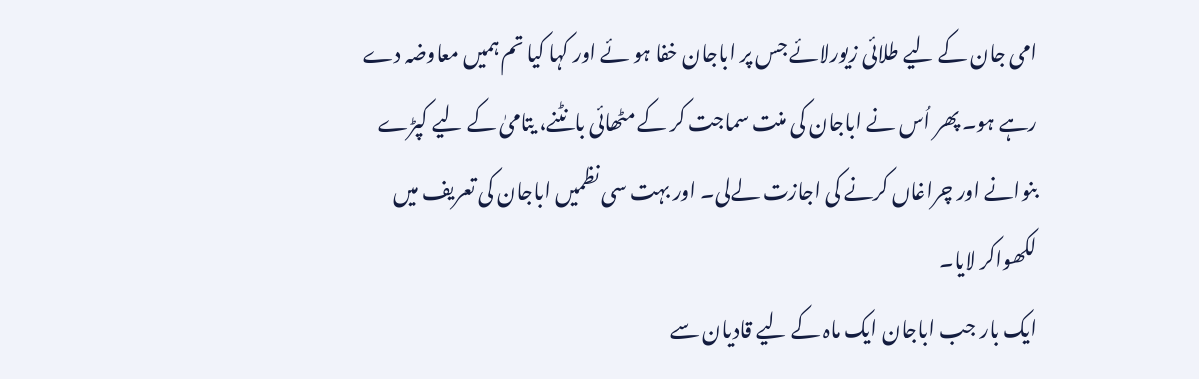امی جان کے لیے طلائی زیورلائے جس پر اباجان خفا ہو ئے اور کہا کیا تم ہمیں معاوضہ دے رہے ہو۔ پھر اُس نے اباجان کی منت سماجت کر کے مٹھائی بانٹنے، یتامیٰ کے لیے کپڑے بنوانے اور چراغاں کرنے کی اجازت لےلی۔ اور بہت سی نظمیں اباجان کی تعریف میں لکھواکر لایا۔
ایک بار جب اباجان ایک ماہ کے لیے قادیان سے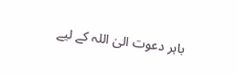باہر دعوت الیٰ اللہ کے لیے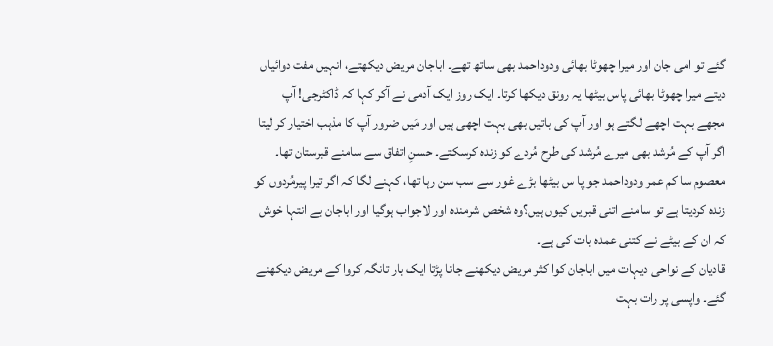گئے تو امی جان اور میرا چھوٹا بھائی ودوداحمد بھی ساتھ تھے۔ اباجان مریض دیکھتے، انہیں مفت دوائیاں دیتے میرا چھوٹا بھائی پاس بیٹھا یہ رونق دیکھا کرتا۔ ایک روز ایک آدمی نے آکر کہا کہ ڈاکٹرجی! آپ مجھے بہت اچھے لگتے ہو اور آپ کی باتیں بھی بہت اچھی ہیں اور مَیں ضرور آپ کا مذہب اختیار کر لیتا اگر آپ کے مُرشد بھی میرے مُرشد کی طرح مُردے کو زندہ کرسکتے۔ حسنِ اتفاق سے سامنے قبرستان تھا۔ معصوم سا کم عمر ودوداحمد جو پا س بیٹھا بڑے غور سے سب سن رہا تھا، کہنے لگا کہ اگر تیرا پیرمُردوں کو زندہ کردیتا ہے تو سامنے اتنی قبریں کیوں ہیں؟وہ شخص شرمندہ اور لاجواب ہوگیا اور اباجان بے انتہا خوش کہ ان کے بیٹے نے کتنی عمدہ بات کی ہے۔
قادیان کے نواحی دیہات میں اباجان کوا کثر مریض دیکھنے جانا پڑتا ایک بار تانگہ کروا کے مریض دیکھنے گئے۔ واپسی پر رات بہت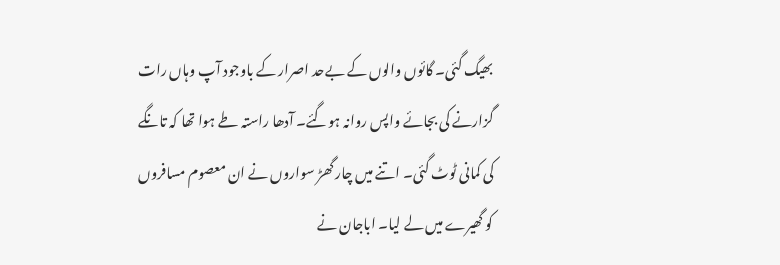بھیگ گئی۔ گائوں والوں کے بےحد اصرار کے باوجود آپ وہاں رات گزارنے کی بجائے واپس روانہ ہوگئے۔ آدھا راستہ طے ہوا تھا کہ تانگے کی کمانی ٹوٹ گئی۔ اتنے میں چار گھڑ سواروں نے ان معصوم مسافروں کو گھیرے میں لے لیا۔ اباجان نے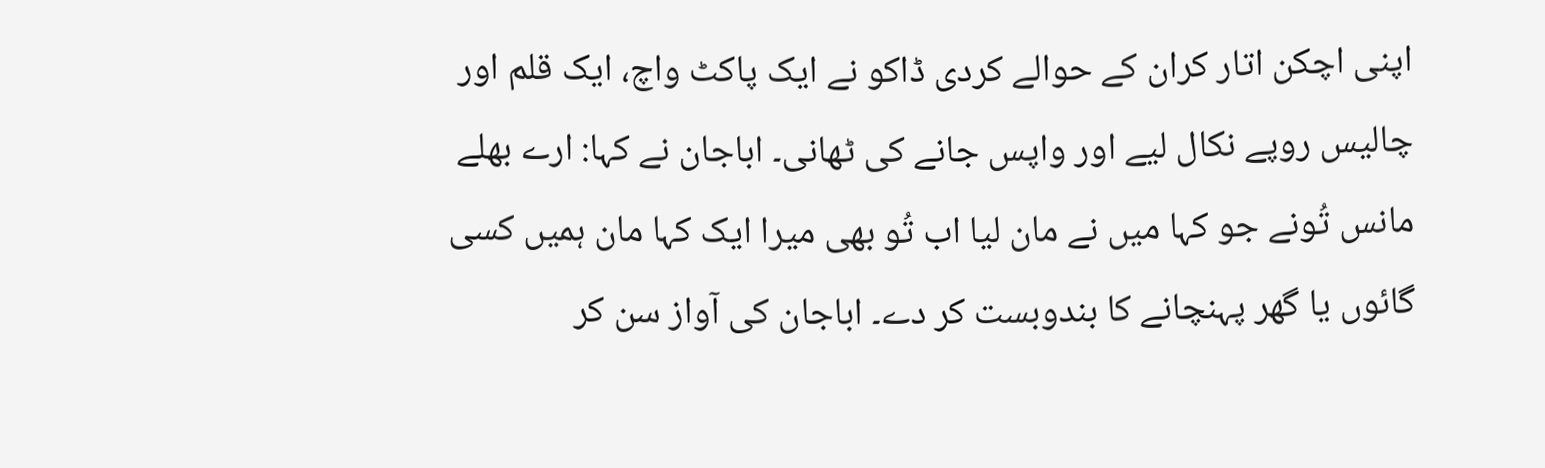اپنی اچکن اتار کران کے حوالے کردی ڈاکو نے ایک پاکٹ واچ، ایک قلم اور چالیس روپے نکال لیے اور واپس جانے کی ٹھانی۔ اباجان نے کہا: ارے بھلے مانس تُونے جو کہا میں نے مان لیا اب تُو بھی میرا ایک کہا مان ہمیں کسی گائوں یا گھر پہنچانے کا بندوبست کر دے۔ اباجان کی آواز سن کر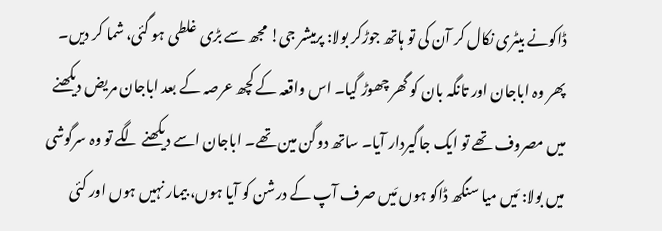ڈاکونے بیٹری نکال کر آن کی تو ہاتھ جوڑکر بولا: پرمیشر جی! مجھ سے بڑی غلطی ہو گئی، شما کر دیں۔ پھر وہ اباجان اور تانگہ بان کو گھر چھوڑ گیا۔ اس واقعہ کے کچھ عرصہ کے بعد اباجان مریض دیکھنے میں مصروف تھے تو ایک جاگیردار آیا۔ ساتھ دوگن مین تھے۔ اباجان اسے دیکھنے لگے تو وہ سرگوشی میں بولا: مَیں میا سنگھ ڈاکو ہوں مَیں صرف آپ کے درشن کو آیا ہوں، بیمار نہیں ہوں اور کئی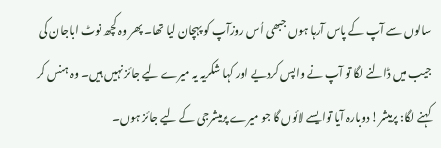سالوں سے آپ کے پاس آرہا ہوں جبھی اُس روزآپ کو پہچان لیا تھا۔ پھر وہ کچھ نوٹ اباجان کی جیب میں ڈالنے لگا تو آپ نے واپس کردیے اور کہا شکریہ یہ میرے لیے جائز نہیں ہیں۔ وہ ہنس کر کہنے لگا: پرمیشر! دوبارہ آیا توایسے لائوں گا جو میرے پرمیشرجی کے لیے جائز ہوں۔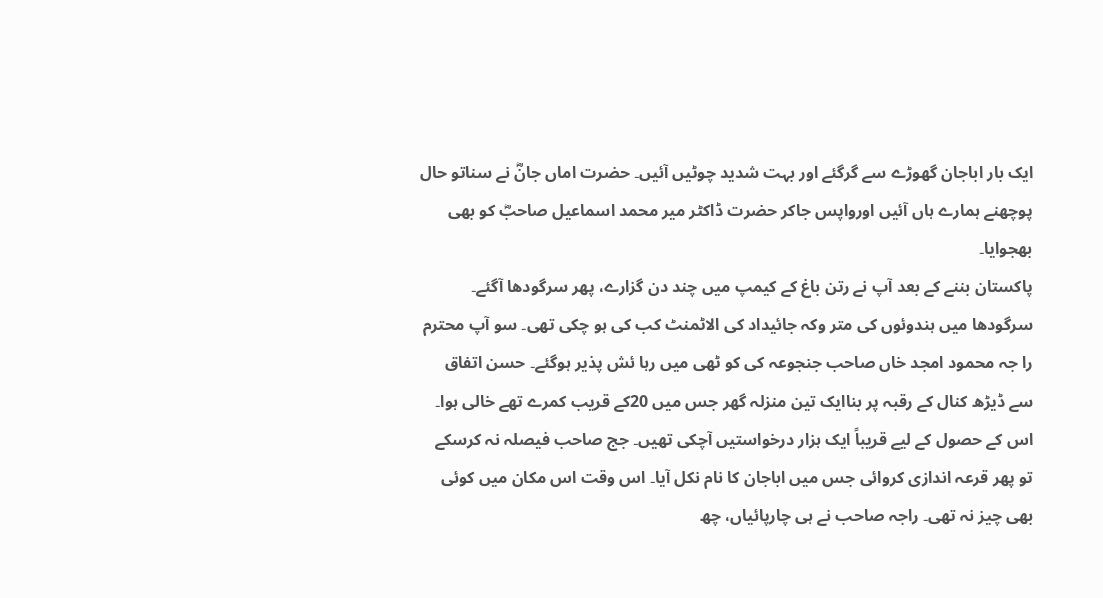ایک بار اباجان گھوڑے سے گرگئے اور بہت شدید چوٹیں آئیں۔ حضرت اماں جانؓ نے سناتو حال پوچھنے ہمارے ہاں آئیں اورواپس جاکر حضرت ڈاکٹر میر محمد اسماعیل صاحبؓ کو بھی بھجوایا۔
پاکستان بننے کے بعد آپ نے رتن باغ کے کیمپ میں چند دن گزارے، پھر سرگودھا آگئے۔ سرگودھا میں ہندوئوں کی متر وکہ جائیداد کی الاٹمنٹ کب کی ہو چکی تھی۔ سو آپ محترم را جہ محمود امجد خاں صاحب جنجوعہ کی کو ٹھی میں رہا ئش پذیر ہوگئے۔ حسن اتفاق سے ڈیڑھ کنال کے رقبہ پر بناایک تین منزلہ گھر جس میں 20کے قریب کمرے تھے خالی ہوا۔ اس کے حصول کے لیے قریباً ایک ہزار درخواستیں آچکی تھیں۔ جج صاحب فیصلہ نہ کرسکے تو پھر قرعہ اندازی کروائی جس میں اباجان کا نام نکل آیا۔ اس وقت اس مکان میں کوئی بھی چیز نہ تھی۔ راجہ صاحب نے ہی چارپائیاں، چھ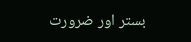بستر اور ضرورت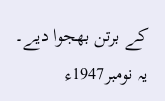کے برتن بھجوا دیے۔ یہ نومبر1947ء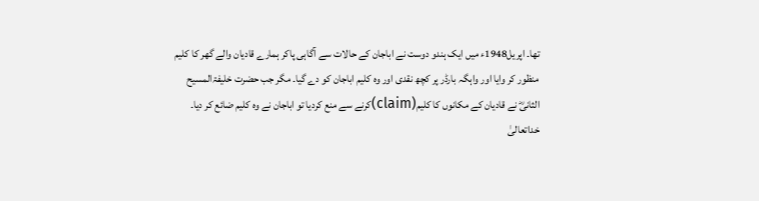تھا۔ اپریل1948ء میں ایک ہندو دوست نے اباجان کے حالات سے آگاہی پاکر ہمارے قادیان والے گھر کا کلیم منظور کر وایا اور واہگہ بارڈر پر کچھ نقدی اور وہ کلیم اباجان کو دے گیا۔ مگر جب حضرت خلیفۃالمسیح الثانیؓ نے قادیان کے مکانوں کا کلیم(claim)کرنے سے منع کردیا تو اباجان نے وہ کلیم ضائع کر دیا۔ خداتعالیٰ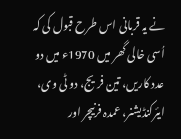نے یہ قربانی اس طرح قبول کی کہ اُسی خالی گھر میں 1970ء میں دو عدد کاریں، تین فریج، دو ٹی وی، ایئرکنڈیشنر، عمدہ فرنیچر اور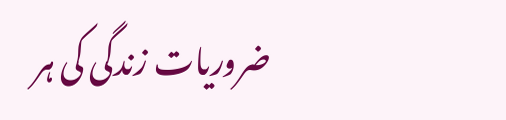ضروریات زندگی کی ہر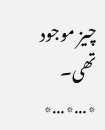چیز موجود تھی۔
٭…٭…٭